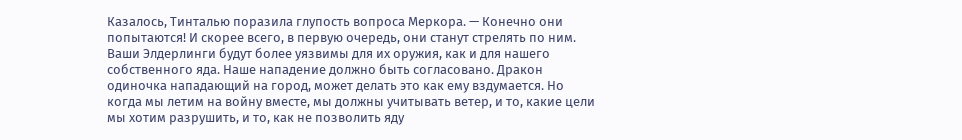Казалось, Тинталью поразила глупость вопроса Меркора. — Конечно они попытаются! И скорее всего, в первую очередь, они станут стрелять по ним. Ваши Элдерлинги будут более уязвимы для их оружия, как и для нашего собственного яда. Наше нападение должно быть согласовано. Дракон одиночка нападающий на город, может делать это как ему вздумается. Но когда мы летим на войну вместе, мы должны учитывать ветер, и то, какие цели мы хотим разрушить, и то, как не позволить яду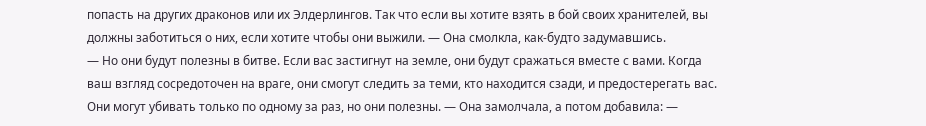попасть на других драконов или их Элдерлингов. Так что если вы хотите взять в бой своих хранителей, вы должны заботиться о них, если хотите чтобы они выжили. — Она смолкла, как-будто задумавшись.
— Но они будут полезны в битве. Если вас застигнут на земле, они будут сражаться вместе с вами. Когда ваш взгляд сосредоточен на враге, они смогут следить за теми, кто находится сзади, и предостерегать вас. Они могут убивать только по одному за раз, но они полезны. — Она замолчала, а потом добавила: —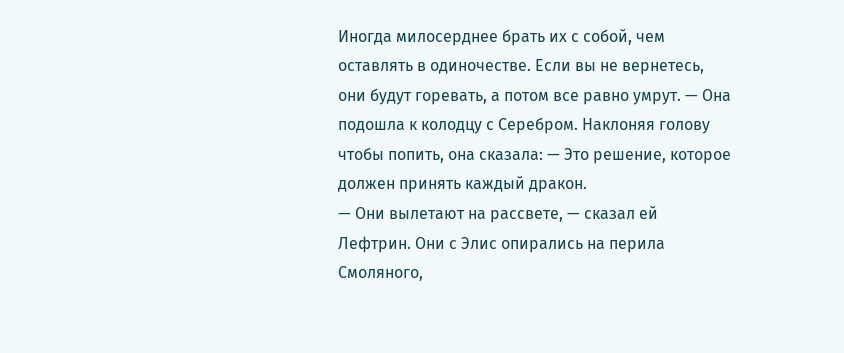Иногда милосерднее брать их с собой, чем оставлять в одиночестве. Если вы не вернетесь, они будут горевать, а потом все равно умрут. — Она подошла к колодцу с Серебром. Наклоняя голову чтобы попить, она сказала: — Это решение, которое должен принять каждый дракон.
— Они вылетают на рассвете, — сказал ей Лефтрин. Они с Элис опирались на перила Смоляного,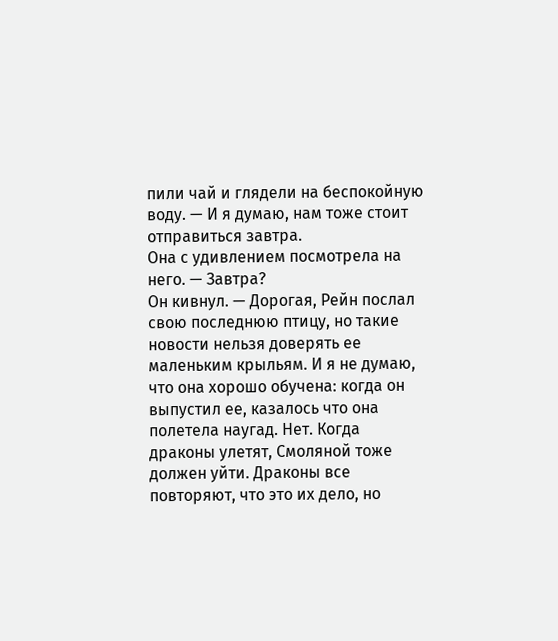пили чай и глядели на беспокойную воду. — И я думаю, нам тоже стоит отправиться завтра.
Она с удивлением посмотрела на него. — Завтра?
Он кивнул. — Дорогая, Рейн послал свою последнюю птицу, но такие новости нельзя доверять ее маленьким крыльям. И я не думаю, что она хорошо обучена: когда он выпустил ее, казалось что она полетела наугад. Нет. Когда драконы улетят, Смоляной тоже должен уйти. Драконы все повторяют, что это их дело, но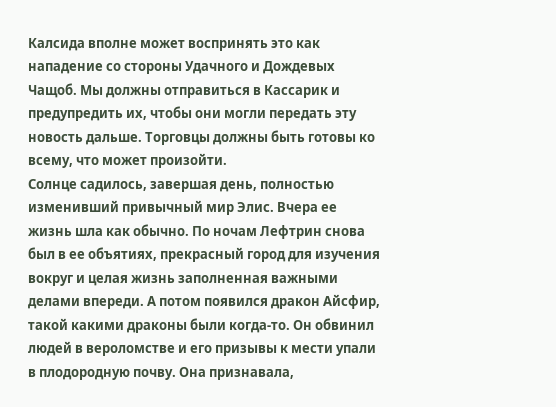Калсида вполне может воспринять это как нападение со стороны Удачного и Дождевых Чащоб. Мы должны отправиться в Кассарик и предупредить их, чтобы они могли передать эту новость дальше. Торговцы должны быть готовы ко всему, что может произойти.
Солнце садилось, завершая день, полностью изменивший привычный мир Элис. Вчера ее жизнь шла как обычно. По ночам Лефтрин снова был в ее объятиях, прекрасный город для изучения вокруг и целая жизнь заполненная важными делами впереди. А потом появился дракон Айсфир, такой какими драконы были когда-то. Он обвинил людей в вероломстве и его призывы к мести упали в плодородную почву. Она признавала,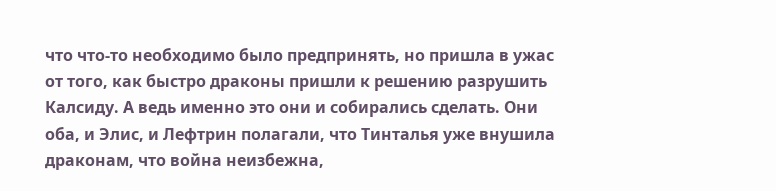что что-то необходимо было предпринять, но пришла в ужас от того, как быстро драконы пришли к решению разрушить Калсиду. А ведь именно это они и собирались сделать. Они оба, и Элис, и Лефтрин полагали, что Тинталья уже внушила драконам, что война неизбежна,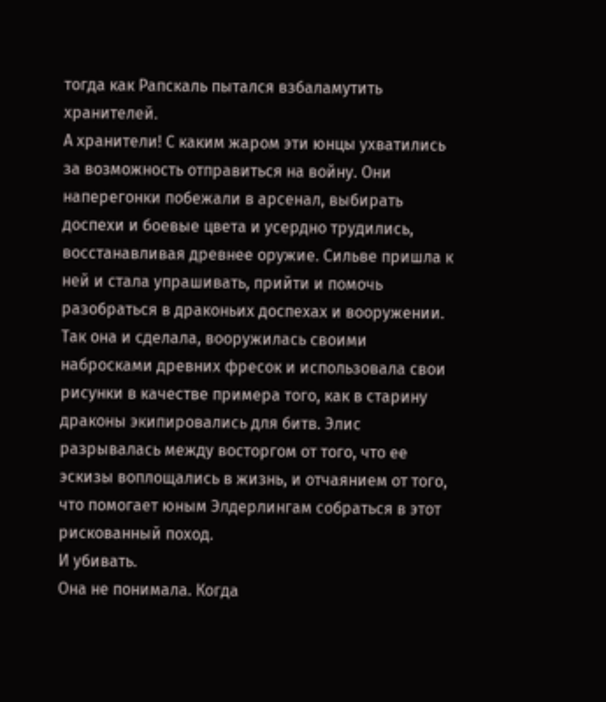тогда как Рапскаль пытался взбаламутить хранителей.
А хранители! С каким жаром эти юнцы ухватились за возможность отправиться на войну. Они наперегонки побежали в арсенал, выбирать доспехи и боевые цвета и усердно трудились, восстанавливая древнее оружие. Сильве пришла к ней и стала упрашивать, прийти и помочь разобраться в драконьих доспехах и вооружении. Так она и сделала, вооружилась своими набросками древних фресок и использовала свои рисунки в качестве примера того, как в старину драконы экипировались для битв. Элис разрывалась между восторгом от того, что ее эскизы воплощались в жизнь, и отчаянием от того, что помогает юным Элдерлингам собраться в этот рискованный поход.
И убивать.
Она не понимала. Когда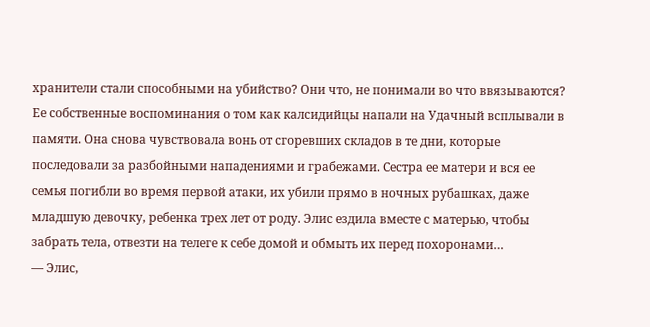хранители стали способными на убийство? Они что, не понимали во что ввязываются? Ее собственные воспоминания о том как калсидийцы напали на Удачный всплывали в памяти. Она снова чувствовала вонь от сгоревших складов в те дни, которые последовали за разбойными нападениями и грабежами. Сестра ее матери и вся ее семья погибли во время первой атаки, их убили прямо в ночных рубашках, даже младшую девочку, ребенка трех лет от роду. Элис ездила вместе с матерью, чтобы забрать тела, отвезти на телеге к себе домой и обмыть их перед похоронами…
— Элис,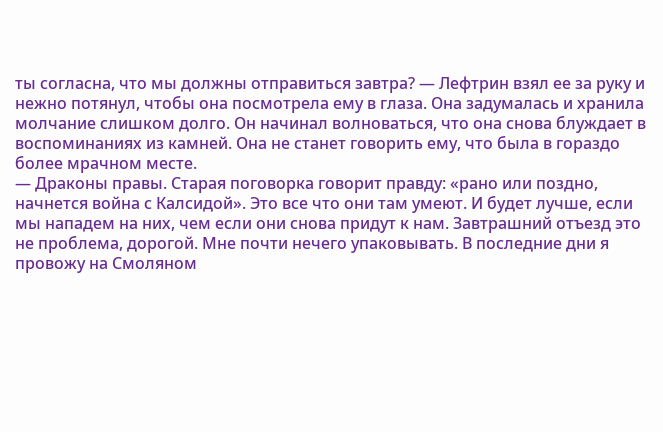ты согласна, что мы должны отправиться завтра? — Лефтрин взял ее за руку и нежно потянул, чтобы она посмотрела ему в глаза. Она задумалась и хранила молчание слишком долго. Он начинал волноваться, что она снова блуждает в воспоминаниях из камней. Она не станет говорить ему, что была в гораздо более мрачном месте.
— Драконы правы. Старая поговорка говорит правду: «рано или поздно, начнется война с Калсидой». Это все что они там умеют. И будет лучше, если мы нападем на них, чем если они снова придут к нам. Завтрашний отъезд это не проблема, дорогой. Мне почти нечего упаковывать. В последние дни я провожу на Смоляном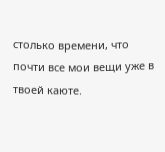столько времени, что почти все мои вещи уже в твоей каюте.